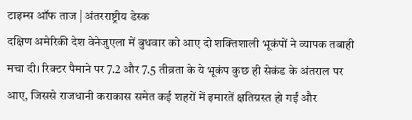टाइम्स ऑफ ताज | अंतरराष्ट्रीय डेस्क
दक्षिण अमेरिकी देश वेनेजुएला में बुधवार को आए दो शक्तिशाली भूकंपों ने व्यापक तबाही मचा दी। रिक्टर पैमाने पर 7.2 और 7.5 तीव्रता के ये भूकंप कुछ ही सेकंड के अंतराल पर आए, जिससे राजधानी कराकास समेत कई शहरों में इमारतें क्षतिग्रस्त हो गईं और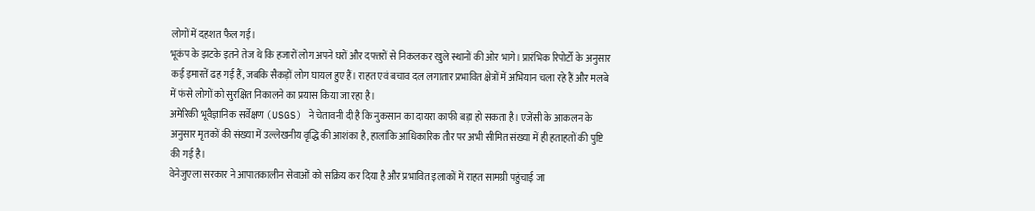लोगों में दहशत फैल गई।
भूकंप के झटके इतने तेज थे कि हजारों लोग अपने घरों और दफ्तरों से निकलकर खुले स्थानों की ओर भागे। प्रारंभिक रिपोर्टों के अनुसार कई इमारतें ढह गई हैं, जबकि सैकड़ों लोग घायल हुए हैं। राहत एवं बचाव दल लगातार प्रभावित क्षेत्रों में अभियान चला रहे हैं और मलबे में फंसे लोगों को सुरक्षित निकालने का प्रयास किया जा रहा है।
अमेरिकी भूवैज्ञानिक सर्वेक्षण (USGS) ने चेतावनी दी है कि नुकसान का दायरा काफी बड़ा हो सकता है। एजेंसी के आकलन के अनुसार मृतकों की संख्या में उल्लेखनीय वृद्धि की आशंका है, हालांकि आधिकारिक तौर पर अभी सीमित संख्या में ही हताहतों की पुष्टि की गई है।
वेनेजुएला सरकार ने आपातकालीन सेवाओं को सक्रिय कर दिया है और प्रभावित इलाकों में राहत सामग्री पहुंचाई जा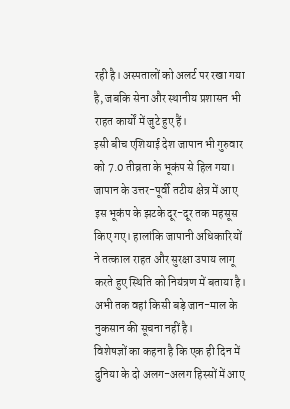रही है। अस्पतालों को अलर्ट पर रखा गया है, जबकि सेना और स्थानीय प्रशासन भी राहत कार्यों में जुटे हुए हैं।
इसी बीच एशियाई देश जापान भी गुरुवार को 7.0 तीव्रता के भूकंप से हिल गया। जापान के उत्तर-पूर्वी तटीय क्षेत्र में आए इस भूकंप के झटके दूर-दूर तक महसूस किए गए। हालांकि जापानी अधिकारियों ने तत्काल राहत और सुरक्षा उपाय लागू करते हुए स्थिति को नियंत्रण में बताया है। अभी तक वहां किसी बड़े जान-माल के नुकसान की सूचना नहीं है।
विशेषज्ञों का कहना है कि एक ही दिन में दुनिया के दो अलग-अलग हिस्सों में आए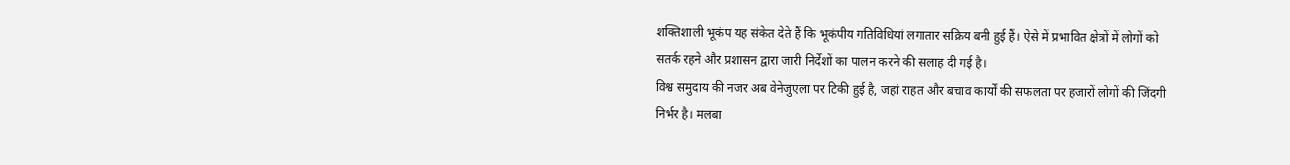शक्तिशाली भूकंप यह संकेत देते हैं कि भूकंपीय गतिविधियां लगातार सक्रिय बनी हुई हैं। ऐसे में प्रभावित क्षेत्रों में लोगों को सतर्क रहने और प्रशासन द्वारा जारी निर्देशों का पालन करने की सलाह दी गई है।
विश्व समुदाय की नजर अब वेनेजुएला पर टिकी हुई है, जहां राहत और बचाव कार्यों की सफलता पर हजारों लोगों की जिंदगी निर्भर है। मलबा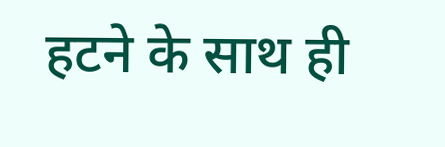हटने के साथ ही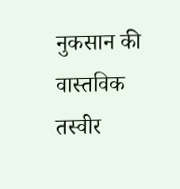नुकसान की वास्तविक तस्वीर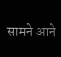सामने आने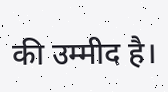की उम्मीद है।